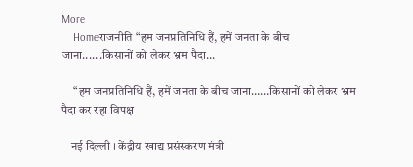More
    Homeराजनीति “हम जनप्रतिनिधि हैं, हमें जनता के बीच जाना......किसानों को लेकर भ्रम पैदा...

     “हम जनप्रतिनिधि हैं, हमें जनता के बीच जाना……किसानों को लेकर भ्रम पैदा कर रहा विपक्ष

    नई दिल्ली । केंद्रीय खाद्य प्रसंस्करण मंत्री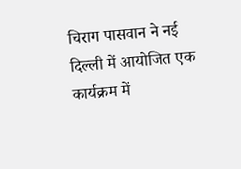चिराग पासवान ने नई दिल्ली में आयोजित एक कार्यक्रम में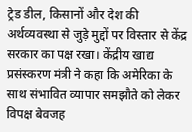ट्रेड डील, किसानों और देश की अर्थव्यवस्था से जुड़े मुद्दों पर विस्तार से केंद्र सरकार का पक्ष रखा। केंद्रीय खाद्य प्रसंस्करण मंत्री ने कहा कि अमेरिका के साथ संभावित व्यापार समझौते को लेकर विपक्ष बेवजह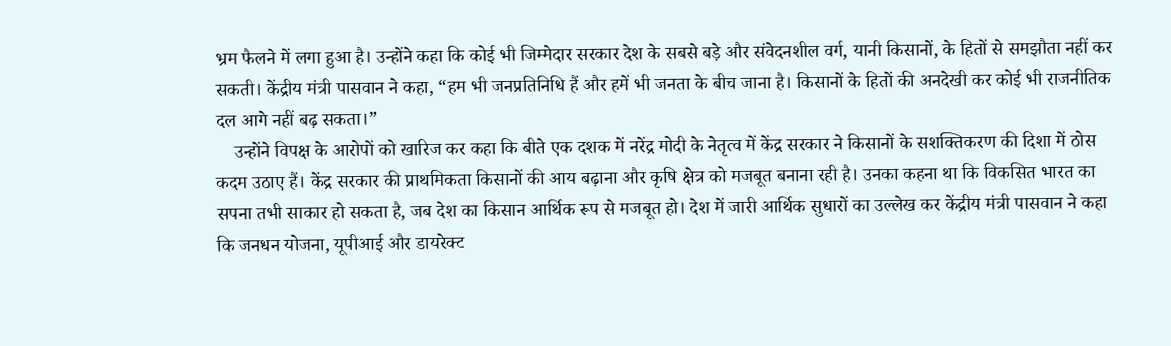भ्रम फैलने में लगा हुआ है। उन्होंने कहा कि कोई भी जिम्मेदार सरकार देश के सबसे बड़े और संवेदनशील वर्ग, यानी किसानों, के हितों से समझौता नहीं कर सकती। केंद्रीय मंत्री पासवान ने कहा, “हम भी जनप्रतिनिधि हैं और हमें भी जनता के बीच जाना है। किसानों के हितों की अनदेखी कर कोई भी राजनीतिक दल आगे नहीं बढ़ सकता।”
    उन्होंने विपक्ष के आरोपों को खारिज कर कहा कि बीते एक दशक में नरेंद्र मोदी के नेतृत्व में केंद्र सरकार ने किसानों के सशक्तिकरण की दिशा में ठोस कदम उठाए हैं। केंद्र सरकार की प्राथमिकता किसानों की आय बढ़ाना और कृषि क्षेत्र को मजबूत बनाना रही है। उनका कहना था कि विकसित भारत का सपना तभी साकार हो सकता है, जब देश का किसान आर्थिक रूप से मजबूत हो। देश में जारी आर्थिक सुधारों का उल्लेख कर केंद्रीय मंत्री पासवान ने कहा कि जनधन योजना, यूपीआई और डायरेक्ट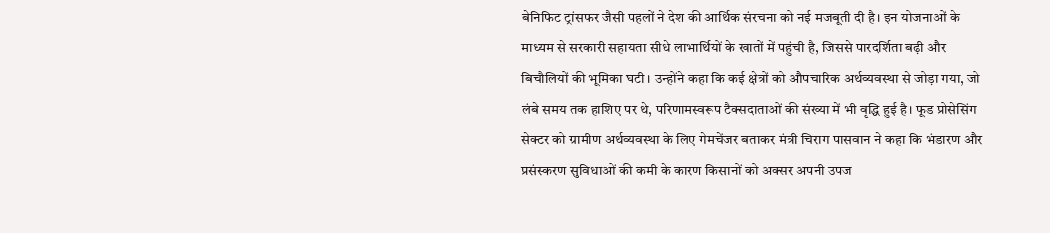बेनिफिट ट्रांसफर जैसी पहलों ने देश की आर्थिक संरचना को नई मजबूती दी है। इन योजनाओं के माध्यम से सरकारी सहायता सीधे लाभार्थियों के खातों में पहुंची है, जिससे पारदर्शिता बढ़ी और बिचौलियों की भूमिका घटी। उन्होंने कहा कि कई क्षेत्रों को औपचारिक अर्थव्यवस्था से जोड़ा गया, जो लंबे समय तक हाशिए पर थे, परिणामस्वरूप टैक्सदाताओं की संख्या में भी वृद्धि हुई है। फूड प्रोसेसिंग सेक्टर को ग्रामीण अर्थव्यवस्था के लिए गेमचेंजर बताकर मंत्री चिराग पासवान ने कहा कि भंडारण और प्रसंस्करण सुविधाओं की कमी के कारण किसानों को अक्सर अपनी उपज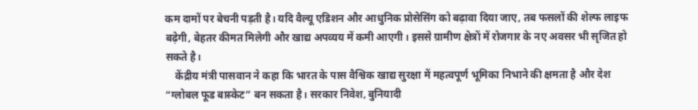कम दामों पर बेचनी पड़ती है। यदि वैल्यू एडिशन और आधुनिक प्रोसेसिंग को बढ़ावा दिया जाए, तब फसलों की शेल्फ लाइफ बढ़ेगी, बेहतर कीमत मिलेगी और खाद्य अपव्यय में कमी आएगी। इससे ग्रामीण क्षेत्रों में रोजगार के नए अवसर भी सृजित हो सकते है।
    केंद्रीय मंत्री पासवान ने कहा कि भारत के पास वैश्विक खाद्य सुरक्षा में महत्वपूर्ण भूमिका निभाने की क्षमता है और देश “ग्लोबल फूड बास्केट” बन सकता है। सरकार निवेश, बुनियादी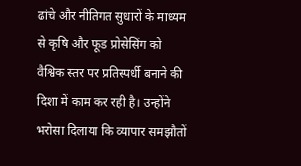ढांचे और नीतिगत सुधारों के माध्यम से कृषि और फूड प्रोसेसिंग को वैश्विक स्तर पर प्रतिस्पर्धी बनाने की दिशा में काम कर रही है। उन्होंने भरोसा दिलाया कि व्यापार समझौतों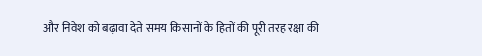और निवेश को बढ़ावा देते समय किसानों के हितों की पूरी तरह रक्षा की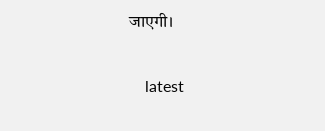जाएगी।

    latest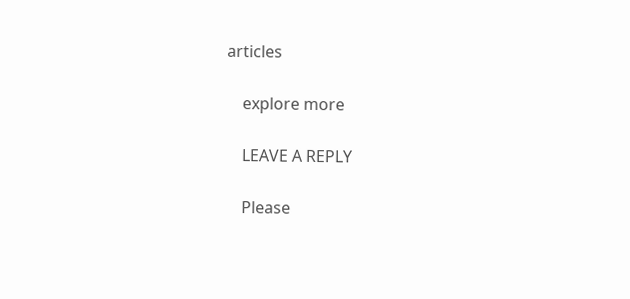articles

    explore more

    LEAVE A REPLY

    Please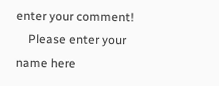enter your comment!
    Please enter your name here